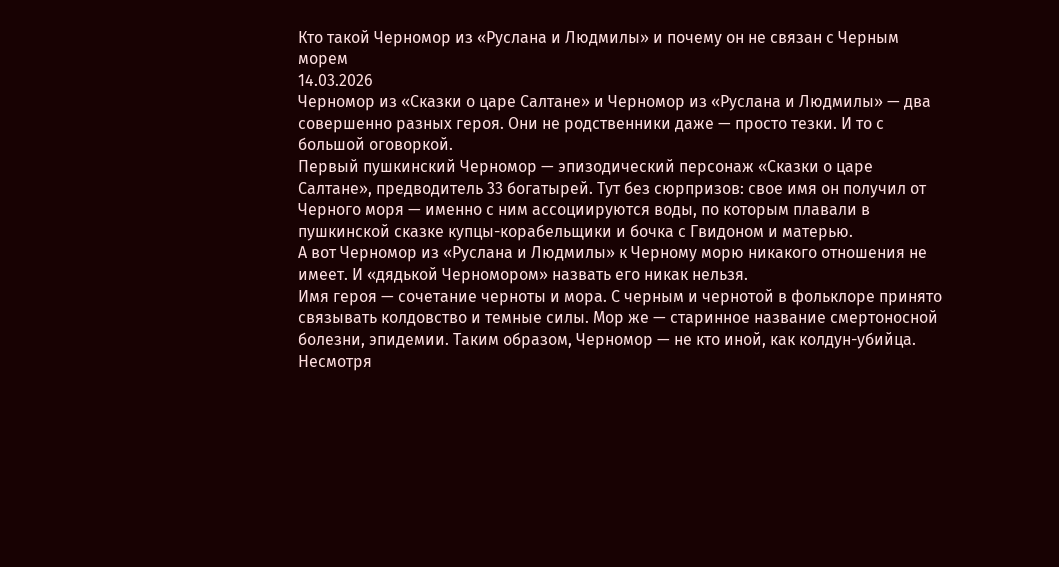Кто такой Черномор из «Руслана и Людмилы» и почему он не связан с Черным морем
14.03.2026
Черномор из «Сказки о царе Салтане» и Черномор из «Руслана и Людмилы» — два совершенно разных героя. Они не родственники даже — просто тезки. И то с большой оговоркой.
Первый пушкинский Черномор — эпизодический персонаж «Сказки о царе Салтане», предводитель 33 богатырей. Тут без сюрпризов: свое имя он получил от Черного моря — именно с ним ассоциируются воды, по которым плавали в пушкинской сказке купцы-корабельщики и бочка с Гвидоном и матерью.
А вот Черномор из «Руслана и Людмилы» к Черному морю никакого отношения не имеет. И «дядькой Черномором» назвать его никак нельзя.
Имя героя — сочетание черноты и мора. С черным и чернотой в фольклоре принято связывать колдовство и темные силы. Мор же — старинное название смертоносной болезни, эпидемии. Таким образом, Черномор — не кто иной, как колдун-убийца.
Несмотря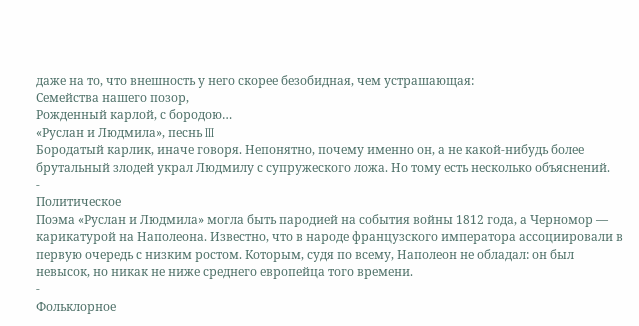даже на то, что внешность у него скорее безобидная, чем устрашающая:
Семейства нашего позор,
Рожденный карлой, с бородою…
«Руслан и Людмила», песнь III
Бородатый карлик, иначе говоря. Непонятно, почему именно он, а не какой-нибудь более брутальный злодей украл Людмилу с супружеского ложа. Но тому есть несколько объяснений.
-
Политическое
Поэма «Руслан и Людмила» могла быть пародией на события войны 1812 года, а Черномор — карикатурой на Наполеона. Известно, что в народе французского императора ассоциировали в первую очередь с низким ростом. Которым, судя по всему, Наполеон не обладал: он был невысок, но никак не ниже среднего европейца того времени.
-
Фольклорное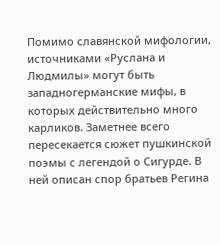Помимо славянской мифологии, источниками «Руслана и Людмилы» могут быть западногерманские мифы, в которых действительно много карликов. Заметнее всего пересекается сюжет пушкинской поэмы с легендой о Сигурде. В ней описан спор братьев Регина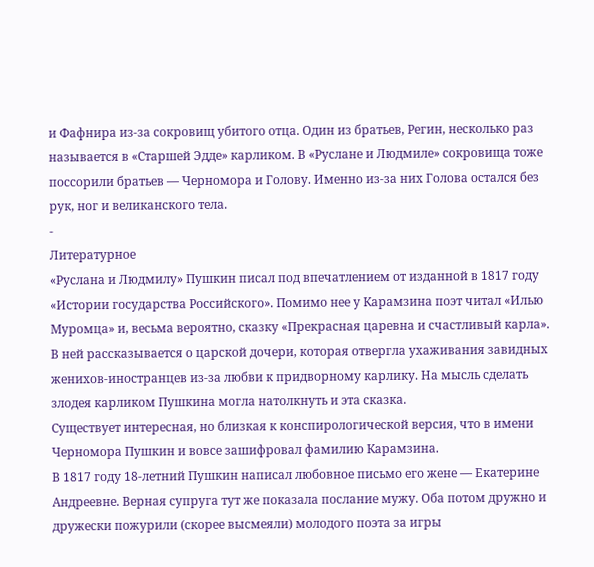и Фафнира из-за сокровищ убитого отца. Один из братьев, Регин, несколько раз называется в «Старшей Эдде» карликом. В «Руслане и Людмиле» сокровища тоже поссорили братьев — Черномора и Голову. Именно из-за них Голова остался без рук, ног и великанского тела.
-
Литературное
«Руслана и Людмилу» Пушкин писал под впечатлением от изданной в 1817 году «Истории государства Российского». Помимо нее у Карамзина поэт читал «Илью Муромца» и, весьма вероятно, сказку «Прекрасная царевна и счастливый карла». В ней рассказывается о царской дочери, которая отвергла ухаживания завидных женихов-иностранцев из-за любви к придворному карлику. На мысль сделать злодея карликом Пушкина могла натолкнуть и эта сказка.
Существует интересная, но близкая к конспирологической версия, что в имени Черномора Пушкин и вовсе зашифровал фамилию Карамзина.
В 1817 году 18-летний Пушкин написал любовное письмо его жене — Екатерине Андреевне. Верная супруга тут же показала послание мужу. Оба потом дружно и дружески пожурили (скорее высмеяли) молодого поэта за игры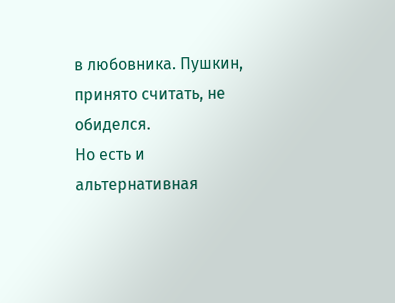в любовника. Пушкин, принято считать, не обиделся.
Но есть и альтернативная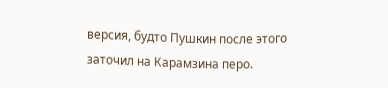версия, будто Пушкин после этого заточил на Карамзина перо.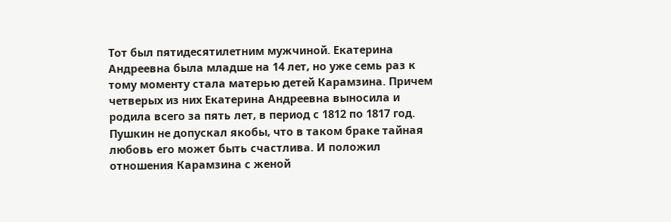Тот был пятидесятилетним мужчиной. Екатерина Андреевна была младше на 14 лет, но уже семь раз к тому моменту стала матерью детей Карамзина. Причем четверых из них Екатерина Андреевна выносила и родила всего за пять лет, в период с 1812 по 1817 год.
Пушкин не допускал якобы, что в таком браке тайная любовь его может быть счастлива. И положил отношения Карамзина с женой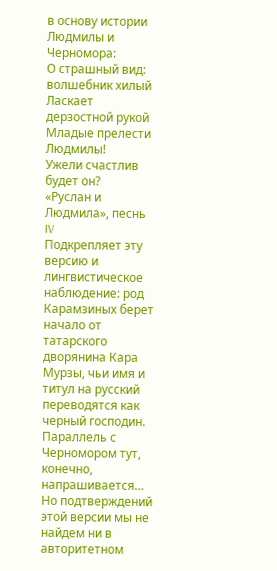в основу истории Людмилы и Черномора:
О страшный вид: волшебник хилый
Ласкает дерзостной рукой
Младые прелести Людмилы!
Ужели счастлив будет он?
«Руслан и Людмила», песнь IV
Подкрепляет эту версию и лингвистическое наблюдение: род Карамзиных берет начало от татарского дворянина Кара Мурзы, чьи имя и титул на русский переводятся как черный господин. Параллель с Черномором тут, конечно, напрашивается…
Но подтверждений этой версии мы не найдем ни в авторитетном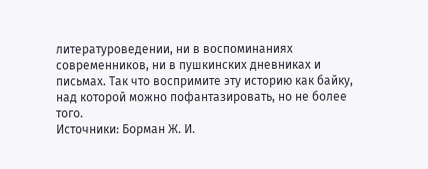литературоведении, ни в воспоминаниях современников, ни в пушкинских дневниках и письмах. Так что воспримите эту историю как байку, над которой можно пофантазировать, но не более того.
Источники: Борман Ж. И.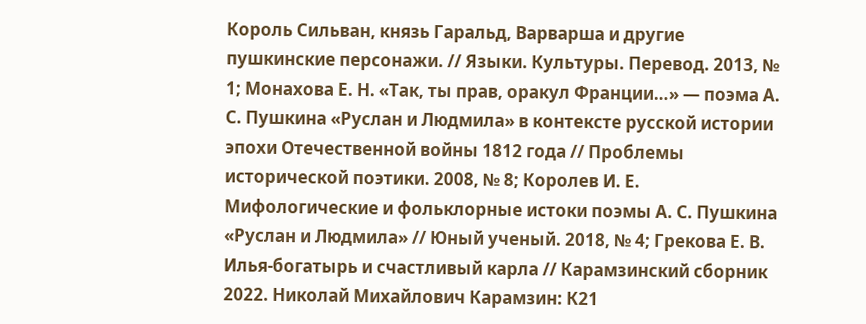Король Сильван, князь Гаральд, Варварша и другие пушкинские персонажи. // Языки. Культуры. Перевод. 2013, № 1; Монахова Е. Н. «Так, ты прав, оракул Франции…» — поэма А. С. Пушкина «Руслан и Людмила» в контексте русской истории эпохи Отечественной войны 1812 года // Проблемы исторической поэтики. 2008, № 8; Королев И. Е. Мифологические и фольклорные истоки поэмы А. С. Пушкина «Руслан и Людмила» // Юный ученый. 2018, № 4; Грекова Е. В. Илья-богатырь и счастливый карла // Карамзинский сборник 2022. Николай Михайлович Карамзин: К21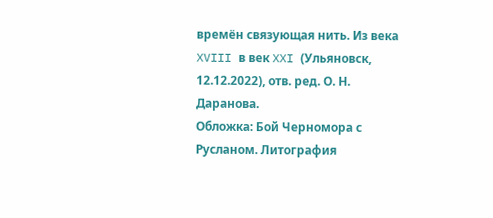времён связующая нить. Из века XVIII в век XXI (Ульяновск, 12.12.2022), отв. ред. О. Н. Даранова.
Обложка: Бой Черномора с Русланом. Литография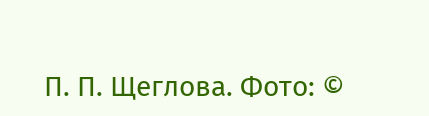П. П. Щеглова. Фото: ©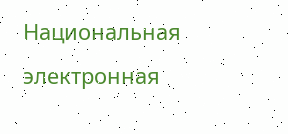Национальная электронная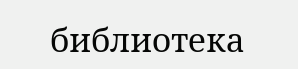библиотека